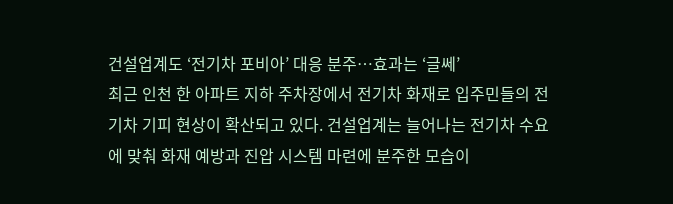건설업계도 ‘전기차 포비아’ 대응 분주…효과는 ‘글쎄’
최근 인천 한 아파트 지하 주차장에서 전기차 화재로 입주민들의 전기차 기피 현상이 확산되고 있다. 건설업계는 늘어나는 전기차 수요에 맞춰 화재 예방과 진압 시스템 마련에 분주한 모습이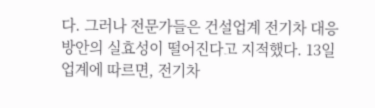다. 그러나 전문가들은 건설업계 전기차 대응 방안의 실효성이 떨어진다고 지적했다. 13일 업계에 따르면, 전기차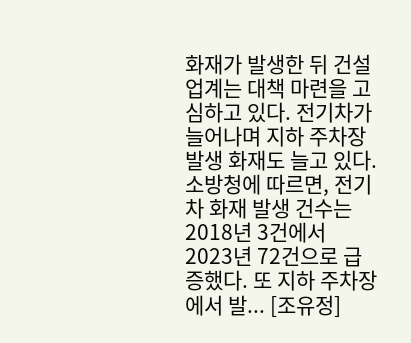화재가 발생한 뒤 건설업계는 대책 마련을 고심하고 있다. 전기차가 늘어나며 지하 주차장 발생 화재도 늘고 있다. 소방청에 따르면, 전기차 화재 발생 건수는 2018년 3건에서 2023년 72건으로 급증했다. 또 지하 주차장에서 발... [조유정]